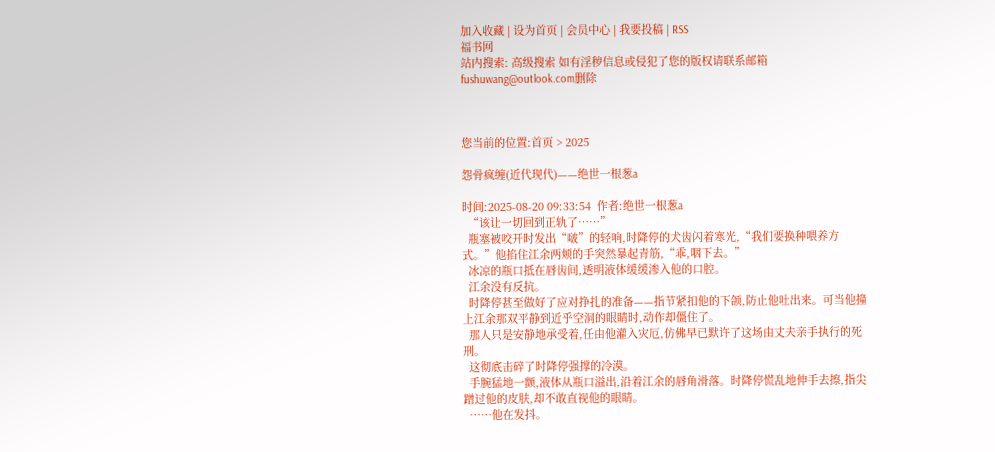加入收藏 | 设为首页 | 会员中心 | 我要投稿 | RSS
福书网
站内搜索: 高级搜索 如有淫秽信息或侵犯了您的版权请联系邮箱fushuwang@outlook.com删除



您当前的位置:首页 > 2025

怨骨疯缠(近代现代)——绝世一根葱a

时间:2025-08-20 09:33:54  作者:绝世一根葱a
  “该让一切回到正轨了……”
  瓶塞被咬开时发出“啵”的轻响,时降停的犬齿闪着寒光,“我们要换种喂养方式。”他掐住江余两颊的手突然暴起青筋,“乖,咽下去。”
  冰凉的瓶口抵在唇齿间,透明液体缓缓渗入他的口腔。
  江余没有反抗。
  时降停甚至做好了应对挣扎的准备——指节紧扣他的下颌,防止他吐出来。可当他撞上江余那双平静到近乎空洞的眼睛时,动作却僵住了。
  那人只是安静地承受着,任由他灌入灾厄,仿佛早已默许了这场由丈夫亲手执行的死刑。
  这彻底击碎了时降停强撑的冷漠。
  手腕猛地一颤,液体从瓶口溢出,沿着江余的唇角滑落。时降停慌乱地伸手去擦,指尖蹭过他的皮肤,却不敢直视他的眼睛。
  ……他在发抖。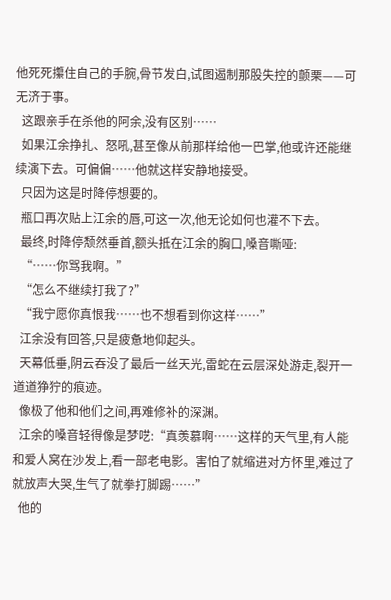他死死攥住自己的手腕,骨节发白,试图遏制那股失控的颤栗——可无济于事。
  这跟亲手在杀他的阿余,没有区别……
  如果江余挣扎、怒吼,甚至像从前那样给他一巴掌,他或许还能继续演下去。可偏偏……他就这样安静地接受。
  只因为这是时降停想要的。
  瓶口再次贴上江余的唇,可这一次,他无论如何也灌不下去。
  最终,时降停颓然垂首,额头抵在江余的胸口,嗓音嘶哑:
  “……你骂我啊。”
  “怎么不继续打我了?”
  “我宁愿你真恨我……也不想看到你这样……”
  江余没有回答,只是疲惫地仰起头。
  天幕低垂,阴云吞没了最后一丝天光,雷蛇在云层深处游走,裂开一道道狰狞的痕迹。
  像极了他和他们之间,再难修补的深渊。
  江余的嗓音轻得像是梦呓:“真羡慕啊……这样的天气里,有人能和爱人窝在沙发上,看一部老电影。害怕了就缩进对方怀里,难过了就放声大哭,生气了就拳打脚踢……”
  他的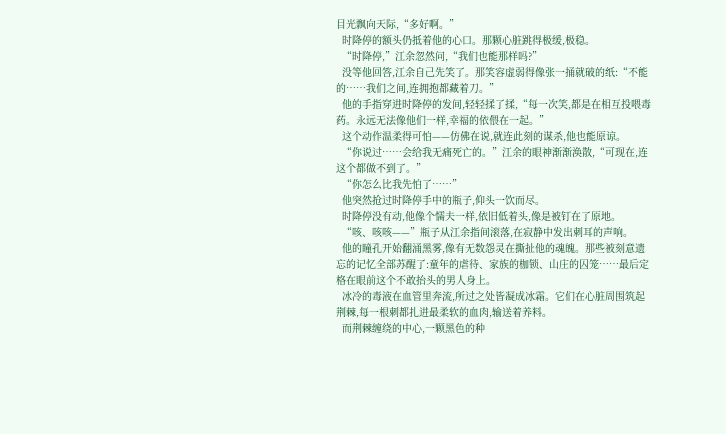目光飘向天际,“多好啊。”
  时降停的额头仍抵着他的心口。那颗心脏跳得极缓,极稳。
  “时降停,”江余忽然问,“我们也能那样吗?”
  没等他回答,江余自己先笑了。那笑容虚弱得像张一捅就破的纸:“不能的……我们之间,连拥抱都藏着刀。”
  他的手指穿进时降停的发间,轻轻揉了揉,“每一次笑,都是在相互投喂毒药。永远无法像他们一样,幸福的依偎在一起。”
  这个动作温柔得可怕——仿佛在说,就连此刻的谋杀,他也能原谅。
  “你说过……会给我无痛死亡的。”江余的眼神渐渐涣散,“可现在,连这个都做不到了。”
  “你怎么比我先怕了……”
  他突然抢过时降停手中的瓶子,仰头一饮而尽。
  时降停没有动,他像个懦夫一样,依旧低着头,像是被钉在了原地。
  “咳、咳咳——”瓶子从江余指间滚落,在寂静中发出刺耳的声响。
  他的瞳孔开始翻涌黑雾,像有无数怨灵在撕扯他的魂魄。那些被刻意遗忘的记忆全部苏醒了:童年的虐待、家族的枷锁、山庄的囚笼……最后定格在眼前这个不敢抬头的男人身上。
  冰冷的毒液在血管里奔流,所过之处皆凝成冰霜。它们在心脏周围筑起荆棘,每一根刺都扎进最柔软的血肉,输送着养料。
  而荆棘缠绕的中心,一颗黑色的种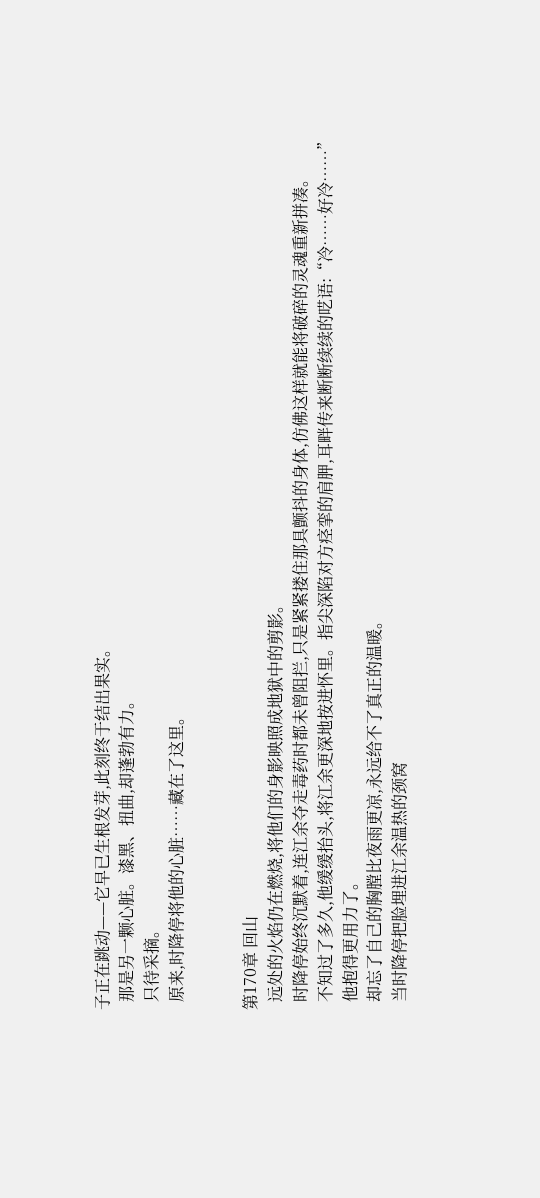子正在跳动——它早已生根发芽,此刻终于结出果实。
  那是另一颗心脏。漆黑、扭曲,却蓬勃有力。
  只待采摘。
  原来,时降停将他的心脏……藏在了这里。


第170章 回山
  远处的火焰仍在燃烧,将他们的身影映照成地狱中的剪影。
  时降停始终沉默着,连江余夺走毒药时都未曾阻拦,只是紧紧搂住那具颤抖的身体,仿佛这样就能将破碎的灵魂重新拼凑。
  不知过了多久,他缓缓抬头,将江余更深地按进怀里。指尖深陷对方痉挛的肩胛,耳畔传来断断续续的呓语:“冷……好冷……”
  他抱得更用力了。
  却忘了自己的胸膛比夜雨更凉,永远给不了真正的温暖。
  当时降停把脸埋进江余温热的颈窝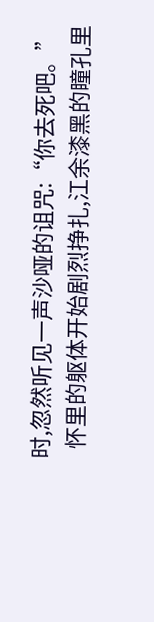时,忽然听见一声沙哑的诅咒:“你去死吧。”
  怀里的躯体开始剧烈挣扎,江余漆黑的瞳孔里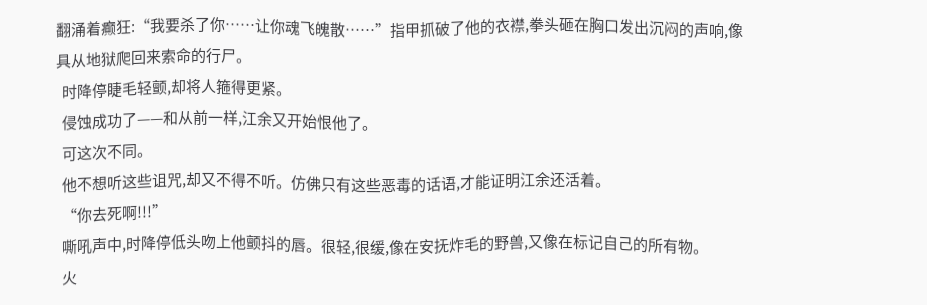翻涌着癫狂:“我要杀了你……让你魂飞魄散……”指甲抓破了他的衣襟,拳头砸在胸口发出沉闷的声响,像具从地狱爬回来索命的行尸。
  时降停睫毛轻颤,却将人箍得更紧。
  侵蚀成功了——和从前一样,江余又开始恨他了。
  可这次不同。
  他不想听这些诅咒,却又不得不听。仿佛只有这些恶毒的话语,才能证明江余还活着。
  “你去死啊!!!”
  嘶吼声中,时降停低头吻上他颤抖的唇。很轻,很缓,像在安抚炸毛的野兽,又像在标记自己的所有物。
  火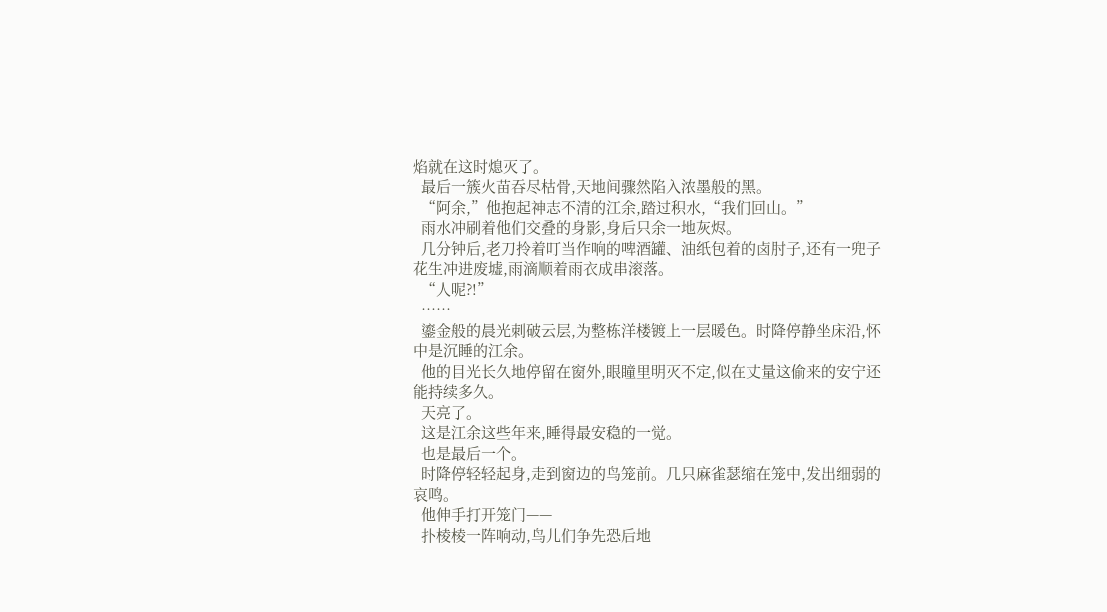焰就在这时熄灭了。
  最后一簇火苗吞尽枯骨,天地间骤然陷入浓墨般的黑。
  “阿余,”他抱起神志不清的江余,踏过积水,“我们回山。”
  雨水冲刷着他们交叠的身影,身后只余一地灰烬。
  几分钟后,老刀拎着叮当作响的啤酒罐、油纸包着的卤肘子,还有一兜子花生冲进废墟,雨滴顺着雨衣成串滚落。
  “人呢?!”
  ……
  鎏金般的晨光刺破云层,为整栋洋楼镀上一层暖色。时降停静坐床沿,怀中是沉睡的江余。
  他的目光长久地停留在窗外,眼瞳里明灭不定,似在丈量这偷来的安宁还能持续多久。
  天亮了。
  这是江余这些年来,睡得最安稳的一觉。
  也是最后一个。
  时降停轻轻起身,走到窗边的鸟笼前。几只麻雀瑟缩在笼中,发出细弱的哀鸣。
  他伸手打开笼门——
  扑棱棱一阵响动,鸟儿们争先恐后地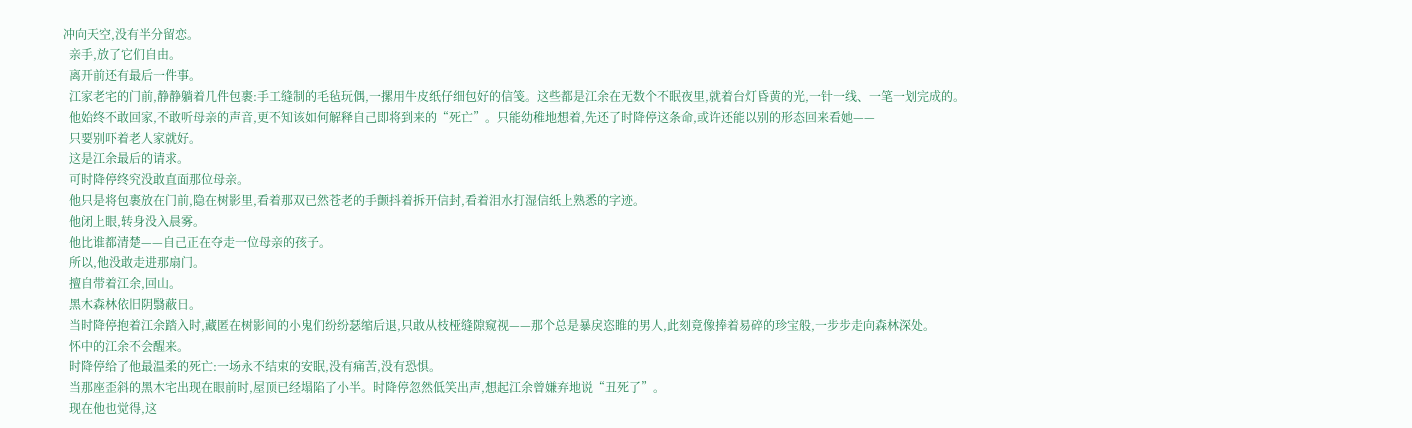冲向天空,没有半分留恋。
  亲手,放了它们自由。
  离开前还有最后一件事。
  江家老宅的门前,静静躺着几件包裹:手工缝制的毛毡玩偶,一摞用牛皮纸仔细包好的信笺。这些都是江余在无数个不眠夜里,就着台灯昏黄的光,一针一线、一笔一划完成的。
  他始终不敢回家,不敢听母亲的声音,更不知该如何解释自己即将到来的“死亡”。只能幼稚地想着,先还了时降停这条命,或许还能以别的形态回来看她——
  只要别吓着老人家就好。
  这是江余最后的请求。
  可时降停终究没敢直面那位母亲。
  他只是将包裹放在门前,隐在树影里,看着那双已然苍老的手颤抖着拆开信封,看着泪水打湿信纸上熟悉的字迹。
  他闭上眼,转身没入晨雾。
  他比谁都清楚——自己正在夺走一位母亲的孩子。
  所以,他没敢走进那扇门。
  擅自带着江余,回山。
  黑木森林依旧阴翳蔽日。
  当时降停抱着江余踏入时,藏匿在树影间的小鬼们纷纷瑟缩后退,只敢从枝桠缝隙窥视——那个总是暴戾恣睢的男人,此刻竟像捧着易碎的珍宝般,一步步走向森林深处。
  怀中的江余不会醒来。
  时降停给了他最温柔的死亡:一场永不结束的安眠,没有痛苦,没有恐惧。
  当那座歪斜的黑木宅出现在眼前时,屋顶已经塌陷了小半。时降停忽然低笑出声,想起江余曾嫌弃地说“丑死了”。
  现在他也觉得,这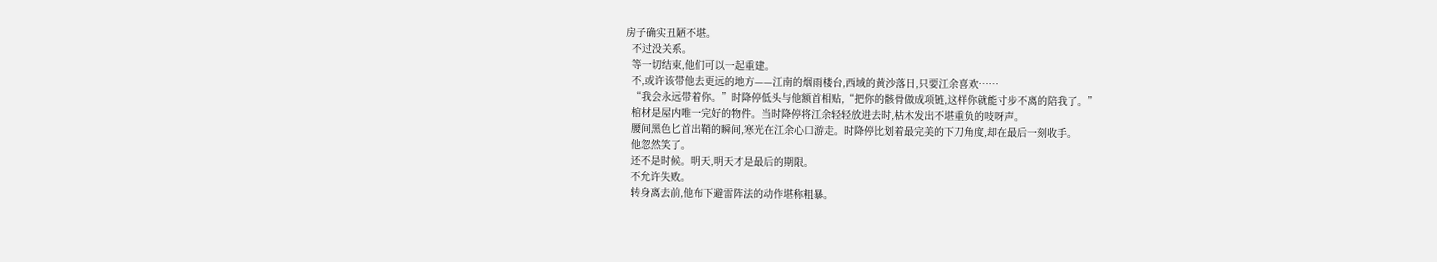房子确实丑陋不堪。
  不过没关系。
  等一切结束,他们可以一起重建。
  不,或许该带他去更远的地方——江南的烟雨楼台,西域的黄沙落日,只要江余喜欢……
  “我会永远带着你。”时降停低头与他额首相贴,“把你的骸骨做成项链,这样你就能寸步不离的陪我了。”
  棺材是屋内唯一完好的物件。当时降停将江余轻轻放进去时,枯木发出不堪重负的吱呀声。
  腰间黑色匕首出鞘的瞬间,寒光在江余心口游走。时降停比划着最完美的下刀角度,却在最后一刻收手。
  他忽然笑了。
  还不是时候。明天,明天才是最后的期限。
  不允许失败。
  转身离去前,他布下避雷阵法的动作堪称粗暴。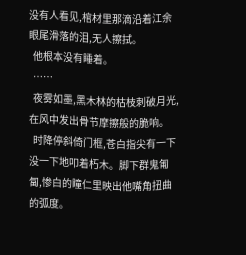没有人看见,棺材里那滴沿着江余眼尾滑落的泪,无人擦拭。
  他根本没有睡着。
  ……
  夜雾如墨,黑木林的枯枝刺破月光,在风中发出骨节摩擦般的脆响。
  时降停斜倚门框,苍白指尖有一下没一下地叩着朽木。脚下群鬼匍匐,惨白的瞳仁里映出他嘴角扭曲的弧度。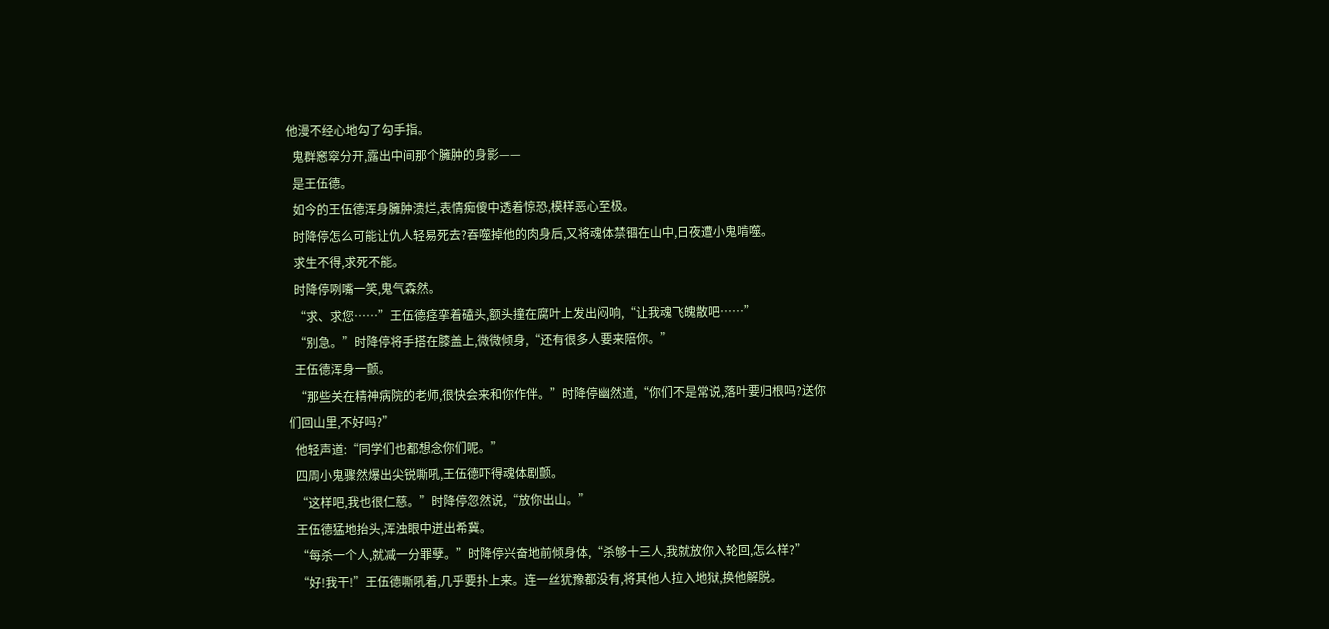他漫不经心地勾了勾手指。
  鬼群窸窣分开,露出中间那个臃肿的身影——
  是王伍德。
  如今的王伍德浑身臃肿溃烂,表情痴傻中透着惊恐,模样恶心至极。
  时降停怎么可能让仇人轻易死去?吞噬掉他的肉身后,又将魂体禁锢在山中,日夜遭小鬼啃噬。
  求生不得,求死不能。
  时降停咧嘴一笑,鬼气森然。
  “求、求您……”王伍德痉挛着磕头,额头撞在腐叶上发出闷响,“让我魂飞魄散吧……”
  “别急。”时降停将手搭在膝盖上,微微倾身,“还有很多人要来陪你。”
  王伍德浑身一颤。
  “那些关在精神病院的老师,很快会来和你作伴。”时降停幽然道,“你们不是常说,落叶要归根吗?送你们回山里,不好吗?”
  他轻声道:“同学们也都想念你们呢。”
  四周小鬼骤然爆出尖锐嘶吼,王伍德吓得魂体剧颤。
  “这样吧,我也很仁慈。”时降停忽然说,“放你出山。”
  王伍德猛地抬头,浑浊眼中迸出希冀。
  “每杀一个人,就减一分罪孽。”时降停兴奋地前倾身体,“杀够十三人,我就放你入轮回,怎么样?”
  “好!我干!”王伍德嘶吼着,几乎要扑上来。连一丝犹豫都没有,将其他人拉入地狱,换他解脱。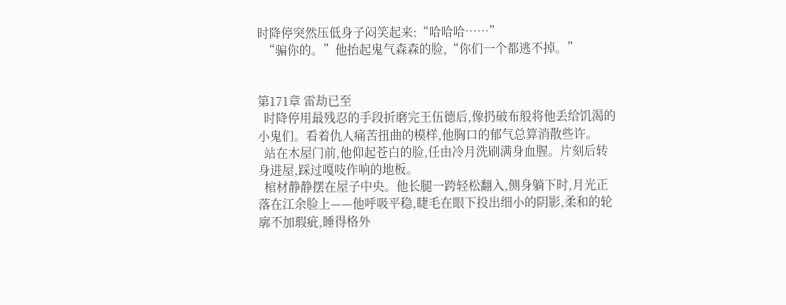时降停突然压低身子闷笑起来:“哈哈哈……”
  “骗你的。”他抬起鬼气森森的脸,“你们一个都逃不掉。”


第171章 雷劫已至
  时降停用最残忍的手段折磨完王伍德后,像扔破布般将他丢给饥渴的小鬼们。看着仇人痛苦扭曲的模样,他胸口的郁气总算消散些许。
  站在木屋门前,他仰起苍白的脸,任由冷月洗刷满身血腥。片刻后转身进屋,踩过嘎吱作响的地板。
  棺材静静摆在屋子中央。他长腿一跨轻松翻入,侧身躺下时,月光正落在江余脸上——他呼吸平稳,睫毛在眼下投出细小的阴影,柔和的轮廓不加瑕疵,睡得格外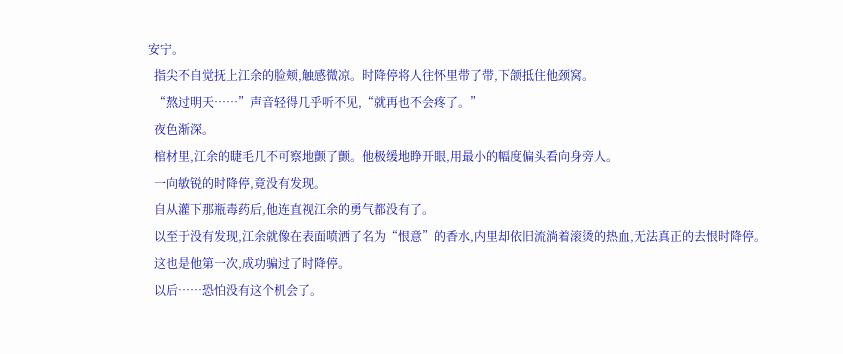安宁。
  指尖不自觉抚上江余的脸颊,触感微凉。时降停将人往怀里带了带,下颌抵住他颈窝。
  “熬过明天……”声音轻得几乎听不见,“就再也不会疼了。”
  夜色渐深。
  棺材里,江余的睫毛几不可察地颤了颤。他极缓地睁开眼,用最小的幅度偏头看向身旁人。
  一向敏锐的时降停,竟没有发现。
  自从灌下那瓶毒药后,他连直视江余的勇气都没有了。
  以至于没有发现,江余就像在表面喷洒了名为“恨意”的香水,内里却依旧流淌着滚烫的热血,无法真正的去恨时降停。
  这也是他第一次,成功骗过了时降停。
  以后……恐怕没有这个机会了。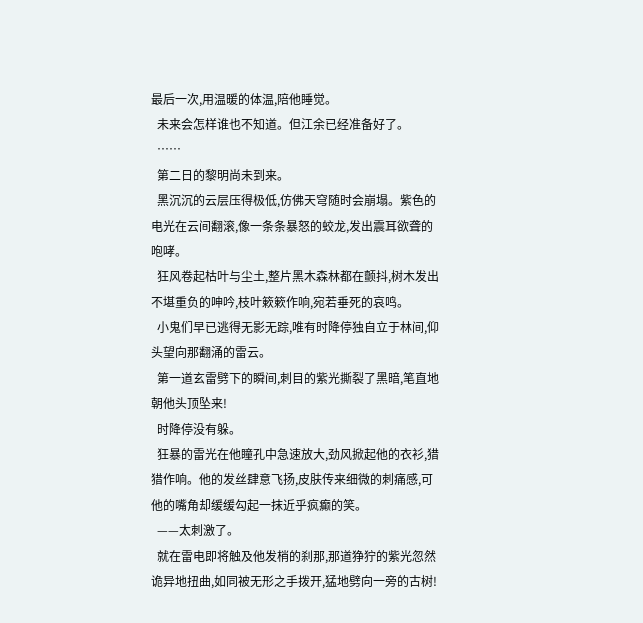最后一次,用温暖的体温,陪他睡觉。
  未来会怎样谁也不知道。但江余已经准备好了。
  ……
  第二日的黎明尚未到来。
  黑沉沉的云层压得极低,仿佛天穹随时会崩塌。紫色的电光在云间翻滚,像一条条暴怒的蛟龙,发出震耳欲聋的咆哮。
  狂风卷起枯叶与尘土,整片黑木森林都在颤抖,树木发出不堪重负的呻吟,枝叶簌簌作响,宛若垂死的哀鸣。
  小鬼们早已逃得无影无踪,唯有时降停独自立于林间,仰头望向那翻涌的雷云。
  第一道玄雷劈下的瞬间,刺目的紫光撕裂了黑暗,笔直地朝他头顶坠来!
  时降停没有躲。
  狂暴的雷光在他瞳孔中急速放大,劲风掀起他的衣衫,猎猎作响。他的发丝肆意飞扬,皮肤传来细微的刺痛感,可他的嘴角却缓缓勾起一抹近乎疯癫的笑。
  ——太刺激了。
  就在雷电即将触及他发梢的刹那,那道狰狞的紫光忽然诡异地扭曲,如同被无形之手拨开,猛地劈向一旁的古树!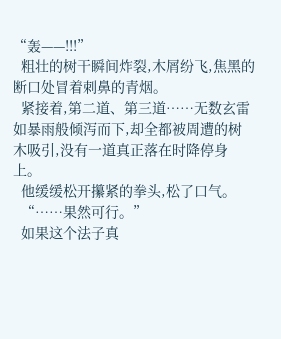“轰——!!!”
  粗壮的树干瞬间炸裂,木屑纷飞,焦黑的断口处冒着刺鼻的青烟。
  紧接着,第二道、第三道……无数玄雷如暴雨般倾泻而下,却全都被周遭的树木吸引,没有一道真正落在时降停身上。
  他缓缓松开攥紧的拳头,松了口气。
  “……果然可行。”
  如果这个法子真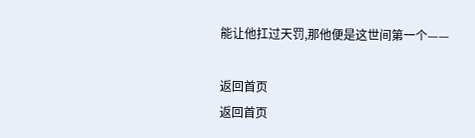能让他扛过天罚,那他便是这世间第一个——

返回首页
返回首页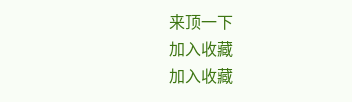来顶一下
加入收藏
加入收藏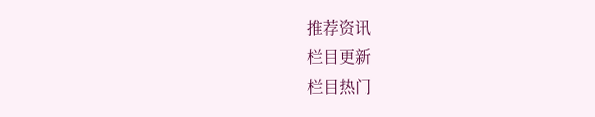推荐资讯
栏目更新
栏目热门